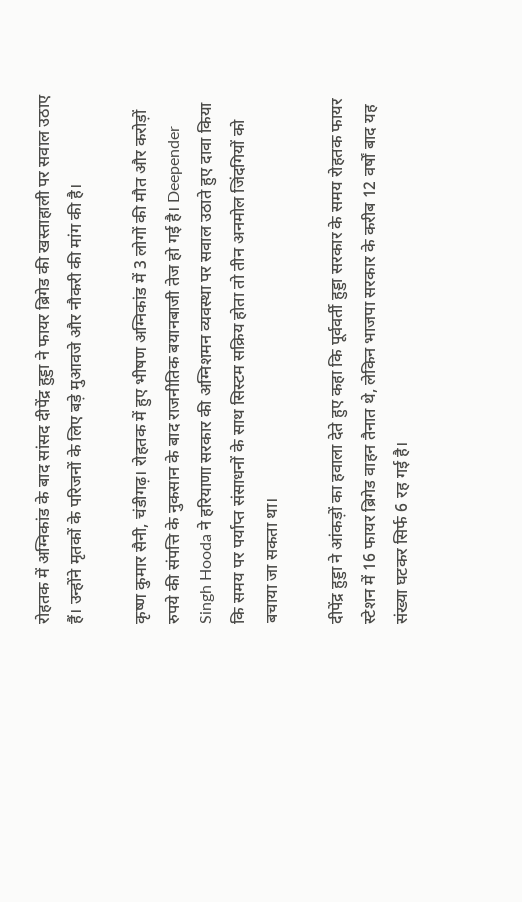रोहतक में अग्निकांड के बाद सांसद दीपेंद्र हुड्डा ने फायर ब्रिगेड की खस्ताहाली पर सवाल उठाए हैं। उन्होंने मृतकों के परिजनों के लिए बड़े मुआवजे और नौकरी की मांग की है।

कृष्ण कुमार सैनी, चंडीगढ़। रोहतक में हुए भीषण अग्निकांड में 3 लोगों की मौत और करोड़ों रुपये की संपत्ति के नुकसान के बाद राजनीतिक बयानबाजी तेज हो गई है। Deepender Singh Hooda ने हरियाणा सरकार की अग्निशमन व्यवस्था पर सवाल उठाते हुए दावा किया कि समय पर पर्याप्त संसाधनों के साथ सिस्टम सक्रिय होता तो तीन अनमोल जिंदगियों को बचाया जा सकता था।

दीपेंद्र हुड्डा ने आंकड़ों का हवाला देते हुए कहा कि पूर्ववर्ती हुड्डा सरकार के समय रोहतक फायर स्टेशन में 16 फायर ब्रिगेड वाहन तैनात थे, लेकिन भाजपा सरकार के करीब 12 वर्षों बाद यह संख्या घटकर सिर्फ 6 रह गई है।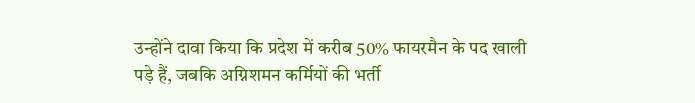उन्होंने दावा किया कि प्रदेश में करीब 50% फायरमैन के पद खाली पड़े हैं, जबकि अग्निशमन कर्मियों की भर्ती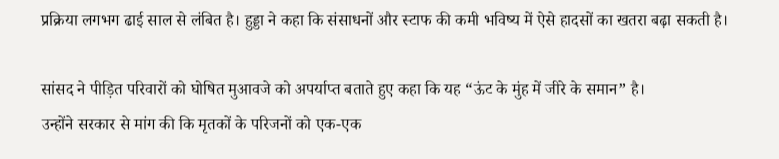प्रक्रिया लगभग ढाई साल से लंबित है। हुड्डा ने कहा कि संसाधनों और स्टाफ की कमी भविष्य में ऐसे हादसों का खतरा बढ़ा सकती है।

सांसद ने पीड़ित परिवारों को घोषित मुआवजे को अपर्याप्त बताते हुए कहा कि यह “ऊंट के मुंह में जीरे के समान” है।
उन्होंने सरकार से मांग की कि मृतकों के परिजनों को एक-एक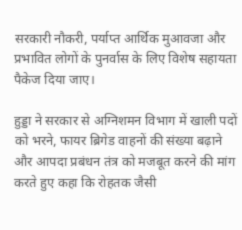सरकारी नौकरी, पर्याप्त आर्थिक मुआवजा और प्रभावित लोगों के पुनर्वास के लिए विशेष सहायता पैकेज दिया जाए।

हुड्डा ने सरकार से अग्निशमन विभाग में खाली पदों को भरने, फायर ब्रिगेड वाहनों की संख्या बढ़ाने और आपदा प्रबंधन तंत्र को मजबूत करने की मांग करते हुए कहा कि रोहतक जैसी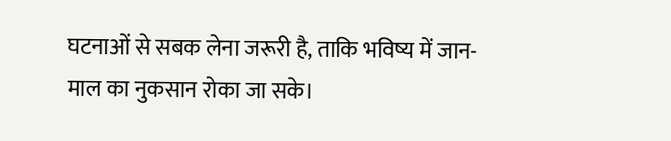घटनाओं से सबक लेना जरूरी है, ताकि भविष्य में जान-माल का नुकसान रोका जा सके।